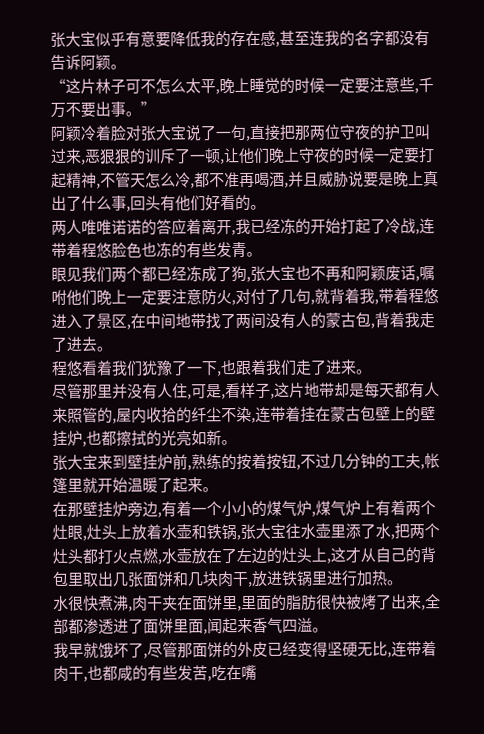张大宝似乎有意要降低我的存在感,甚至连我的名字都没有告诉阿颖。
“这片林子可不怎么太平,晚上睡觉的时候一定要注意些,千万不要出事。”
阿颖冷着脸对张大宝说了一句,直接把那两位守夜的护卫叫过来,恶狠狠的训斥了一顿,让他们晚上守夜的时候一定要打起精神,不管天怎么冷,都不准再喝酒,并且威胁说要是晚上真出了什么事,回头有他们好看的。
两人唯唯诺诺的答应着离开,我已经冻的开始打起了冷战,连带着程悠脸色也冻的有些发青。
眼见我们两个都已经冻成了狗,张大宝也不再和阿颖废话,嘱咐他们晚上一定要注意防火,对付了几句,就背着我,带着程悠进入了景区,在中间地带找了两间没有人的蒙古包,背着我走了进去。
程悠看着我们犹豫了一下,也跟着我们走了进来。
尽管那里并没有人住,可是,看样子,这片地带却是每天都有人来照管的,屋内收拾的纤尘不染,连带着挂在蒙古包壁上的壁挂炉,也都擦拭的光亮如新。
张大宝来到壁挂炉前,熟练的按着按钮,不过几分钟的工夫,帐篷里就开始温暖了起来。
在那壁挂炉旁边,有着一个小小的煤气炉,煤气炉上有着两个灶眼,灶头上放着水壶和铁锅,张大宝往水壶里添了水,把两个灶头都打火点燃,水壶放在了左边的灶头上,这才从自己的背包里取出几张面饼和几块肉干,放进铁锅里进行加热。
水很快煮沸,肉干夹在面饼里,里面的脂肪很快被烤了出来,全部都渗透进了面饼里面,闻起来香气四溢。
我早就饿坏了,尽管那面饼的外皮已经变得坚硬无比,连带着肉干,也都咸的有些发苦,吃在嘴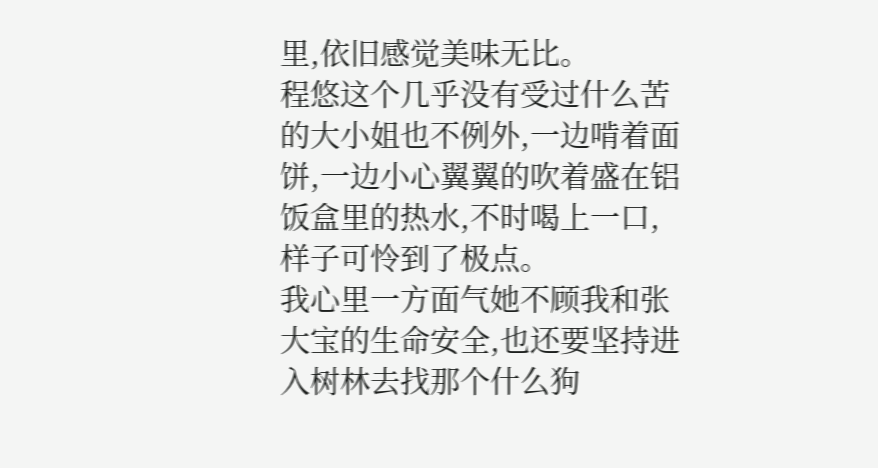里,依旧感觉美味无比。
程悠这个几乎没有受过什么苦的大小姐也不例外,一边啃着面饼,一边小心翼翼的吹着盛在铝饭盒里的热水,不时喝上一口,样子可怜到了极点。
我心里一方面气她不顾我和张大宝的生命安全,也还要坚持进入树林去找那个什么狗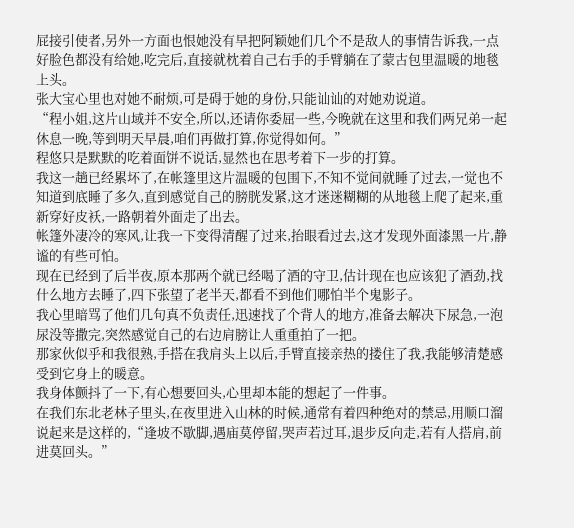屁接引使者,另外一方面也恨她没有早把阿颖她们几个不是敌人的事情告诉我,一点好脸色都没有给她,吃完后,直接就枕着自己右手的手臂躺在了蒙古包里温暖的地毯上头。
张大宝心里也对她不耐烦,可是碍于她的身份,只能讪讪的对她劝说道。
“程小姐,这片山域并不安全,所以,还请你委屈一些,今晚就在这里和我们两兄弟一起休息一晚,等到明天早晨,咱们再做打算,你觉得如何。”
程悠只是默默的吃着面饼不说话,显然也在思考着下一步的打算。
我这一趟已经累坏了,在帐篷里这片温暖的包围下,不知不觉间就睡了过去,一觉也不知道到底睡了多久,直到感觉自己的膀胱发紧,这才迷迷糊糊的从地毯上爬了起来,重新穿好皮袄,一路朝着外面走了出去。
帐篷外凄冷的寒风,让我一下变得清醒了过来,抬眼看过去,这才发现外面漆黑一片,静谧的有些可怕。
现在已经到了后半夜,原本那两个就已经喝了酒的守卫,估计现在也应该犯了酒劲,找什么地方去睡了,四下张望了老半天,都看不到他们哪怕半个鬼影子。
我心里暗骂了他们几句真不负责任,迅速找了个背人的地方,准备去解决下尿急,一泡尿没等撒完,突然感觉自己的右边肩膀让人重重拍了一把。
那家伙似乎和我很熟,手搭在我肩头上以后,手臂直接亲热的搂住了我,我能够清楚感受到它身上的暖意。
我身体颤抖了一下,有心想要回头,心里却本能的想起了一件事。
在我们东北老林子里头,在夜里进入山林的时候,通常有着四种绝对的禁忌,用顺口溜说起来是这样的,“逢坡不歇脚,遇庙莫停留,哭声若过耳,退步反向走,若有人搭肩,前进莫回头。”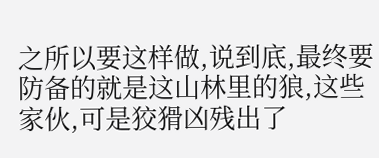之所以要这样做,说到底,最终要防备的就是这山林里的狼,这些家伙,可是狡猾凶残出了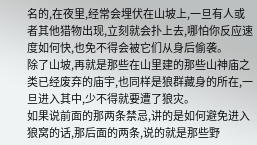名的,在夜里,经常会埋伏在山坡上,一旦有人或者其他猎物出现,立刻就会扑上去,哪怕你反应速度如何快,也免不得会被它们从身后偷袭。
除了山坡,再就是那些在山里建的那些山神庙之类已经废弃的庙宇,也同样是狼群藏身的所在,一旦进入其中,少不得就要遭了狼灾。
如果说前面的那两条禁忌,讲的是如何避免进入狼窝的话,那后面的两条,说的就是那些野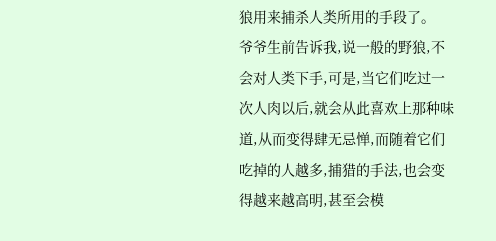狼用来捕杀人类所用的手段了。
爷爷生前告诉我,说一般的野狼,不会对人类下手,可是,当它们吃过一次人肉以后,就会从此喜欢上那种味道,从而变得肆无忌惮,而随着它们吃掉的人越多,捕猎的手法,也会变得越来越高明,甚至会模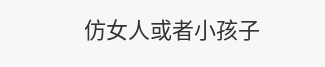仿女人或者小孩子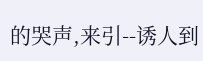的哭声,来引--诱人到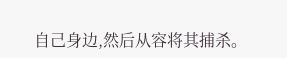自己身边,然后从容将其捕杀。